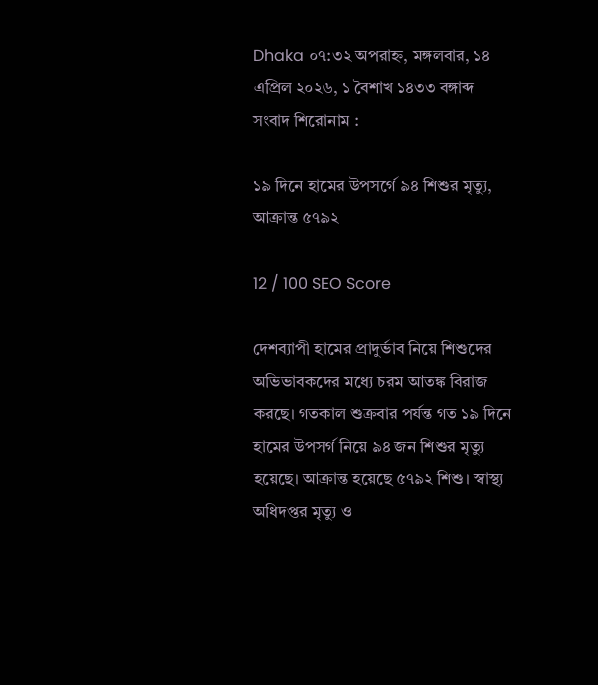Dhaka ০৭:৩২ অপরাহ্ন, মঙ্গলবার, ১৪ এপ্রিল ২০২৬, ১ বৈশাখ ১৪৩৩ বঙ্গাব্দ
সংবাদ শিরোনাম :

১৯ দিনে হামের উপসর্গে ৯৪ শিশুর মৃত্যু, আক্রান্ত ৫৭৯২

12 / 100 SEO Score

দেশব্যাপী হামের প্রাদুর্ভাব নিয়ে শিশুদের অভিভাবকদের মধ্যে চরম আতঙ্ক বিরাজ করছে। গতকাল শুক্রবার পর্যন্ত গত ১৯ দিনে হামের উপসর্গ নিয়ে ৯৪ জন শিশুর মৃত্যু হয়েছে। আক্রান্ত হয়েছে ৫৭৯২ শিশু। স্বাস্থ্য অধিদপ্তর মৃত্যু ও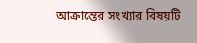আক্রান্তের সংখ্যার বিষয়টি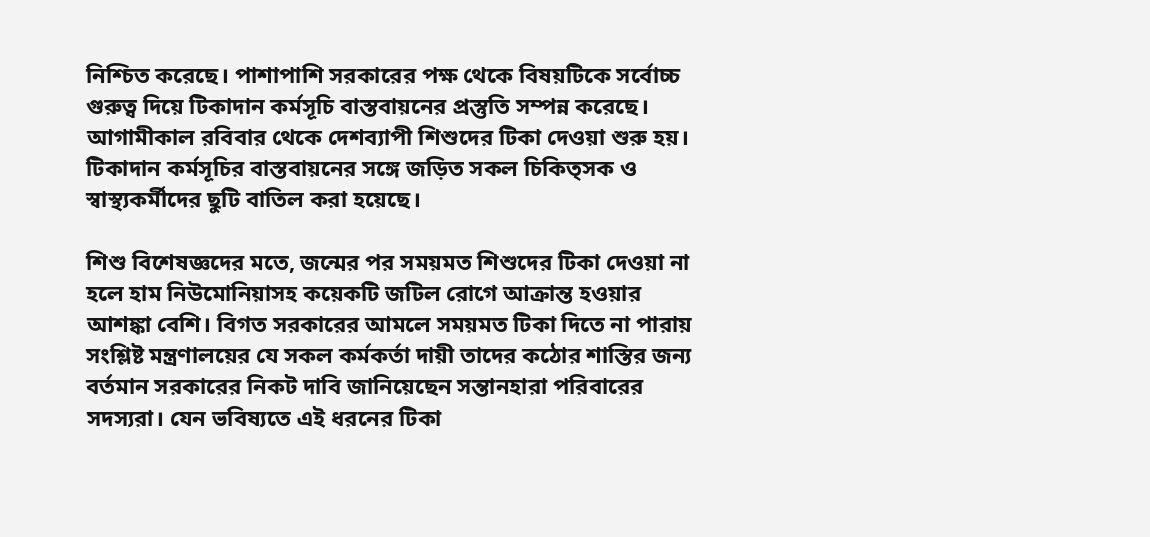নিশ্চিত করেছে। পাশাপাশি সরকারের পক্ষ থেকে বিষয়টিকে সর্বোচ্চ গুরুত্ব দিয়ে টিকাদান কর্মসূচি বাস্তবায়নের প্রস্তুতি সম্পন্ন করেছে। আগামীকাল রবিবার থেকে দেশব্যাপী শিশুদের টিকা দেওয়া শুরু হয়। টিকাদান কর্মসূচির বাস্তবায়নের সঙ্গে জড়িত সকল চিকিত্সক ও স্বাস্থ্যকর্মীদের ছুটি বাতিল করা হয়েছে।

শিশু বিশেষজ্ঞদের মতে, জন্মের পর সময়মত শিশুদের টিকা দেওয়া না হলে হাম নিউমোনিয়াসহ কয়েকটি জটিল রোগে আক্রান্ত হওয়ার আশঙ্কা বেশি। বিগত সরকারের আমলে সময়মত টিকা দিতে না পারায় সংশ্লিষ্ট মন্ত্রণালয়ের যে সকল কর্মকর্তা দায়ী তাদের কঠোর শাস্তির জন্য বর্তমান সরকারের নিকট দাবি জানিয়েছেন সন্তানহারা পরিবারের সদস্যরা। যেন ভবিষ্যতে এই ধরনের টিকা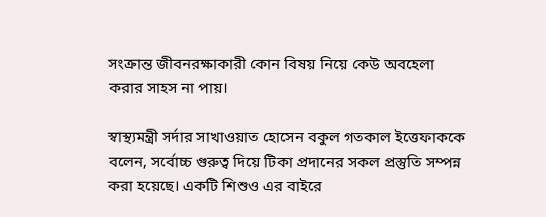সংক্রান্ত জীবনরক্ষাকারী কোন বিষয় নিয়ে কেউ অবহেলা করার সাহস না পায়।

স্বাস্থ্যমন্ত্রী সর্দার সাখাওয়াত হোসেন বকুল গতকাল ইত্তেফাককে বলেন, সর্বোচ্চ গুরুত্ব দিয়ে টিকা প্রদানের সকল প্রস্তুতি সম্পন্ন করা হয়েছে। একটি শিশুও এর বাইরে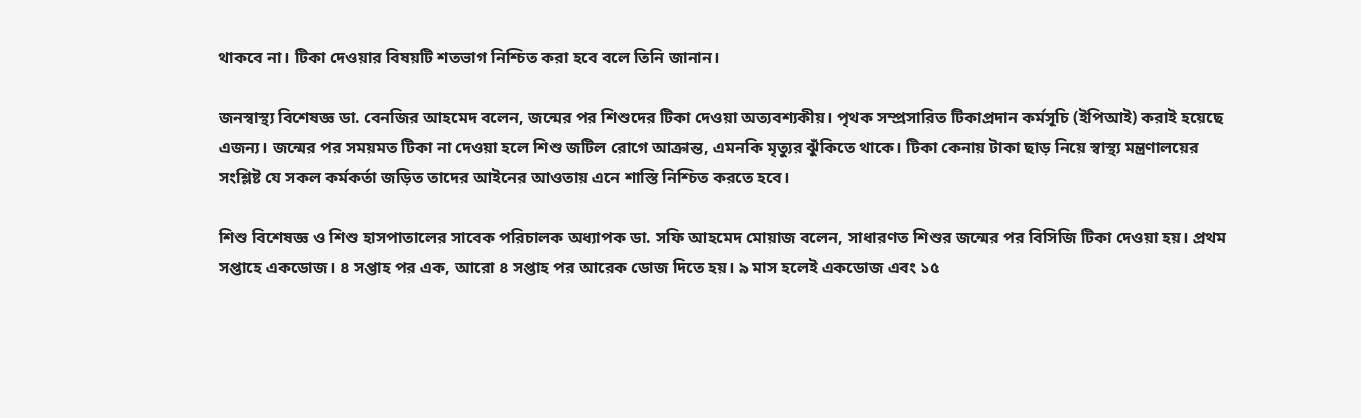থাকবে না। টিকা দেওয়ার বিষয়টি শতভাগ নিশ্চিত করা হবে বলে তিনি জানান।

জনস্বাস্থ্য বিশেষজ্ঞ ডা. বেনজির আহমেদ বলেন, জন্মের পর শিশুদের টিকা দেওয়া অত্যবশ্যকীয়। পৃথক সম্প্রসারিত টিকাপ্রদান কর্মসূচি (ইপিআই) করাই হয়েছে এজন্য। জন্মের পর সময়মত টিকা না দেওয়া হলে শিশু জটিল রোগে আক্রান্ত, এমনকি মৃত্যুর ঝুঁকিতে থাকে। টিকা কেনায় টাকা ছাড় নিয়ে স্বাস্থ্য মন্ত্রণালয়ের সংশ্লিষ্ট যে সকল কর্মকর্তা জড়িত তাদের আইনের আওতায় এনে শাস্তি নিশ্চিত করতে হবে।

শিশু বিশেষজ্ঞ ও শিশু হাসপাতালের সাবেক পরিচালক অধ্যাপক ডা. সফি আহমেদ মোয়াজ বলেন, সাধারণত শিশুর জন্মের পর বিসিজি টিকা দেওয়া হয়। প্রথম সপ্তাহে একডোজ। ৪ সপ্তাহ পর এক, আরো ৪ সপ্তাহ পর আরেক ডোজ দিতে হয়। ৯ মাস হলেই একডোজ এবং ১৫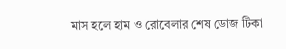মাস হলে হাম ও রোবেলার শেষ ডোজ টিকা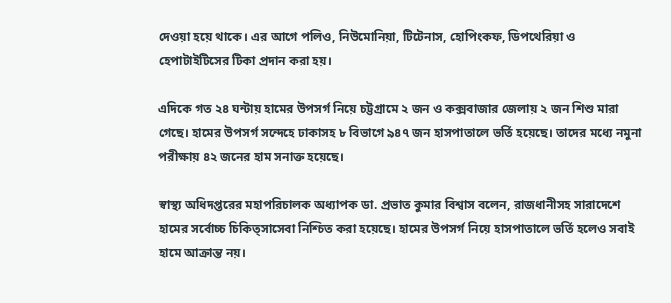দেওয়া হয়ে থাকে। এর আগে পলিও, নিউমোনিয়া, টিটেনাস, হোপিংকফ, ডিপথেরিয়া ও হেপাটাইটিসের টিকা প্রদান করা হয়।

এদিকে গত ২৪ ঘন্টায় হামের উপসর্গ নিয়ে চট্টগ্রামে ২ জন ও কক্সবাজার জেলায় ২ জন শিশু মারা গেছে। হামের উপসর্গ সন্দেহে ঢাকাসহ ৮ বিভাগে ৯৪৭ জন হাসপাতালে ভর্তি হয়েছে। তাদের মধ্যে নমুনা পরীক্ষায় ৪২ জনের হাম সনাক্ত হয়েছে।

স্বাস্থ্য অধিদপ্তরের মহাপরিচালক অধ্যাপক ডা. প্রভাত কুমার বিশ্বাস বলেন, রাজধানীসহ সারাদেশে হামের সর্বোচ্চ চিকিত্সাসেবা নিশ্চিত করা হয়েছে। হামের উপসর্গ নিয়ে হাসপাতালে ভর্তি হলেও সবাই হামে আক্রান্ত নয়।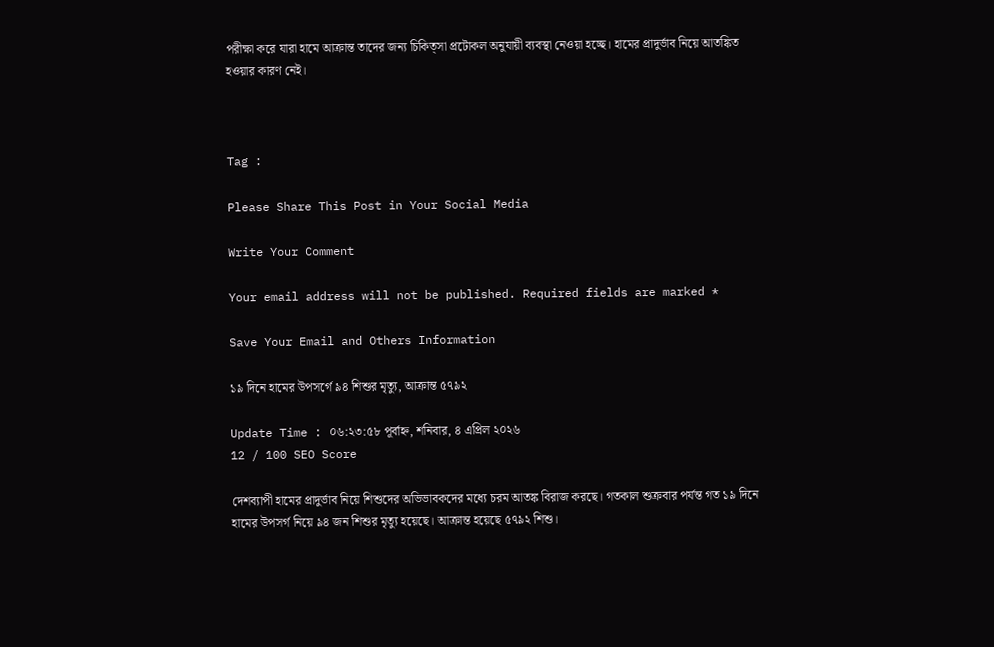পরীক্ষা করে যারা হামে আক্রান্ত তাদের জন্য চিকিত্সা প্রটোকল অনুযায়ী ব্যবস্থা নেওয়া হচ্ছে। হামের প্রাদুর্ভাব নিয়ে আতঙ্কিত হওয়ার কারণ নেই।



Tag :

Please Share This Post in Your Social Media

Write Your Comment

Your email address will not be published. Required fields are marked *

Save Your Email and Others Information

১৯ দিনে হামের উপসর্গে ৯৪ শিশুর মৃত্যু, আক্রান্ত ৫৭৯২

Update Time : ০৬:২৩:৫৮ পূর্বাহ্ন, শনিবার, ৪ এপ্রিল ২০২৬
12 / 100 SEO Score

দেশব্যাপী হামের প্রাদুর্ভাব নিয়ে শিশুদের অভিভাবকদের মধ্যে চরম আতঙ্ক বিরাজ করছে। গতকাল শুক্রবার পর্যন্ত গত ১৯ দিনে হামের উপসর্গ নিয়ে ৯৪ জন শিশুর মৃত্যু হয়েছে। আক্রান্ত হয়েছে ৫৭৯২ শিশু।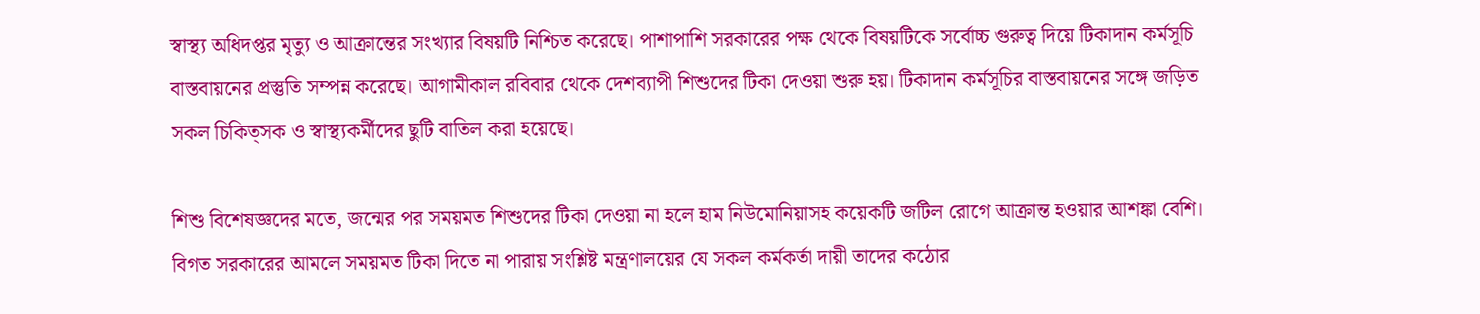স্বাস্থ্য অধিদপ্তর মৃত্যু ও আক্রান্তের সংখ্যার বিষয়টি নিশ্চিত করেছে। পাশাপাশি সরকারের পক্ষ থেকে বিষয়টিকে সর্বোচ্চ গুরুত্ব দিয়ে টিকাদান কর্মসূচি বাস্তবায়নের প্রস্তুতি সম্পন্ন করেছে। আগামীকাল রবিবার থেকে দেশব্যাপী শিশুদের টিকা দেওয়া শুরু হয়। টিকাদান কর্মসূচির বাস্তবায়নের সঙ্গে জড়িত সকল চিকিত্সক ও স্বাস্থ্যকর্মীদের ছুটি বাতিল করা হয়েছে।

শিশু বিশেষজ্ঞদের মতে, জন্মের পর সময়মত শিশুদের টিকা দেওয়া না হলে হাম নিউমোনিয়াসহ কয়েকটি জটিল রোগে আক্রান্ত হওয়ার আশঙ্কা বেশি। বিগত সরকারের আমলে সময়মত টিকা দিতে না পারায় সংশ্লিষ্ট মন্ত্রণালয়ের যে সকল কর্মকর্তা দায়ী তাদের কঠোর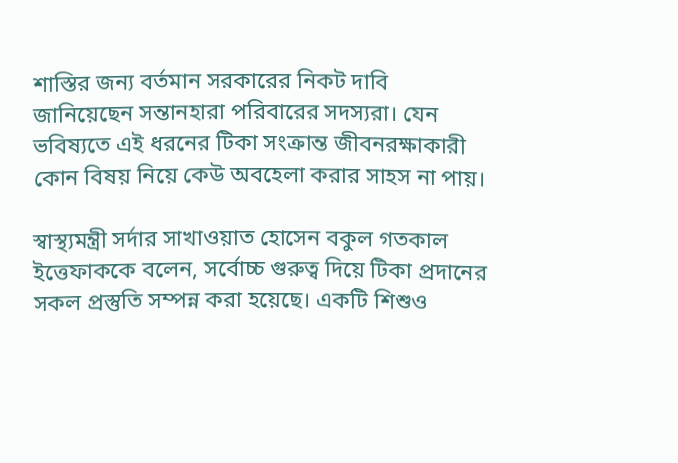শাস্তির জন্য বর্তমান সরকারের নিকট দাবি জানিয়েছেন সন্তানহারা পরিবারের সদস্যরা। যেন ভবিষ্যতে এই ধরনের টিকা সংক্রান্ত জীবনরক্ষাকারী কোন বিষয় নিয়ে কেউ অবহেলা করার সাহস না পায়।

স্বাস্থ্যমন্ত্রী সর্দার সাখাওয়াত হোসেন বকুল গতকাল ইত্তেফাককে বলেন, সর্বোচ্চ গুরুত্ব দিয়ে টিকা প্রদানের সকল প্রস্তুতি সম্পন্ন করা হয়েছে। একটি শিশুও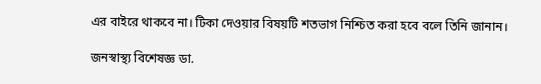এর বাইরে থাকবে না। টিকা দেওয়ার বিষয়টি শতভাগ নিশ্চিত করা হবে বলে তিনি জানান।

জনস্বাস্থ্য বিশেষজ্ঞ ডা.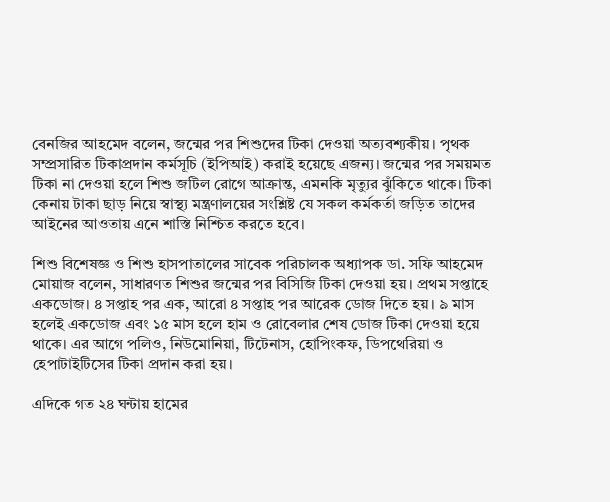বেনজির আহমেদ বলেন, জন্মের পর শিশুদের টিকা দেওয়া অত্যবশ্যকীয়। পৃথক সম্প্রসারিত টিকাপ্রদান কর্মসূচি (ইপিআই) করাই হয়েছে এজন্য। জন্মের পর সময়মত টিকা না দেওয়া হলে শিশু জটিল রোগে আক্রান্ত, এমনকি মৃত্যুর ঝুঁকিতে থাকে। টিকা কেনায় টাকা ছাড় নিয়ে স্বাস্থ্য মন্ত্রণালয়ের সংশ্লিষ্ট যে সকল কর্মকর্তা জড়িত তাদের আইনের আওতায় এনে শাস্তি নিশ্চিত করতে হবে।

শিশু বিশেষজ্ঞ ও শিশু হাসপাতালের সাবেক পরিচালক অধ্যাপক ডা. সফি আহমেদ মোয়াজ বলেন, সাধারণত শিশুর জন্মের পর বিসিজি টিকা দেওয়া হয়। প্রথম সপ্তাহে একডোজ। ৪ সপ্তাহ পর এক, আরো ৪ সপ্তাহ পর আরেক ডোজ দিতে হয়। ৯ মাস হলেই একডোজ এবং ১৫ মাস হলে হাম ও রোবেলার শেষ ডোজ টিকা দেওয়া হয়ে থাকে। এর আগে পলিও, নিউমোনিয়া, টিটেনাস, হোপিংকফ, ডিপথেরিয়া ও হেপাটাইটিসের টিকা প্রদান করা হয়।

এদিকে গত ২৪ ঘন্টায় হামের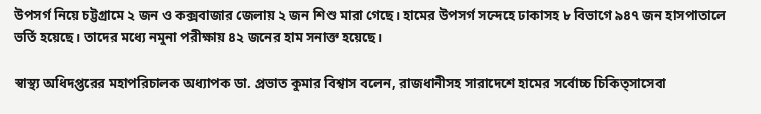উপসর্গ নিয়ে চট্টগ্রামে ২ জন ও কক্সবাজার জেলায় ২ জন শিশু মারা গেছে। হামের উপসর্গ সন্দেহে ঢাকাসহ ৮ বিভাগে ৯৪৭ জন হাসপাতালে ভর্তি হয়েছে। তাদের মধ্যে নমুনা পরীক্ষায় ৪২ জনের হাম সনাক্ত হয়েছে।

স্বাস্থ্য অধিদপ্তরের মহাপরিচালক অধ্যাপক ডা. প্রভাত কুমার বিশ্বাস বলেন, রাজধানীসহ সারাদেশে হামের সর্বোচ্চ চিকিত্সাসেবা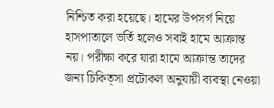নিশ্চিত করা হয়েছে। হামের উপসর্গ নিয়ে হাসপাতালে ভর্তি হলেও সবাই হামে আক্রান্ত নয়। পরীক্ষা করে যারা হামে আক্রান্ত তাদের জন্য চিকিত্সা প্রটোকল অনুযায়ী ব্যবস্থা নেওয়া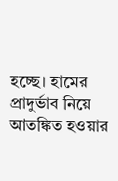হচ্ছে। হামের প্রাদুর্ভাব নিয়ে আতঙ্কিত হওয়ার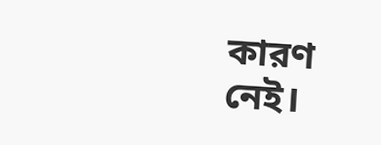কারণ নেই।